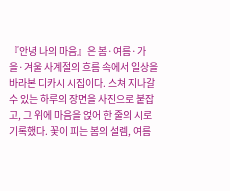『안녕 나의 마음』은 봄·여름·가을·겨울 사계절의 흐름 속에서 일상을 바라본 디카시 시집이다. 스쳐 지나갈 수 있는 하루의 장면을 사진으로 붙잡고, 그 위에 마음을 얹어 한 줄의 시로 기록했다. 꽃이 피는 봄의 설렘, 여름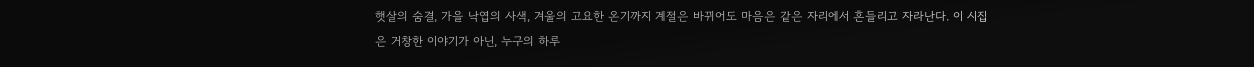햇살의 숨결, 가을 낙엽의 사색, 겨울의 고요한 온기까지 계절은 바뀌어도 마음은 같은 자리에서 흔들리고 자라난다. 이 시집은 거창한 이야기가 아닌, 누구의 하루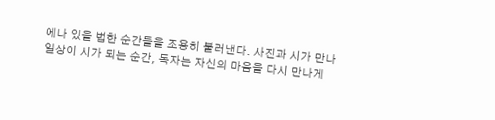에나 있을 법한 순간들을 조용히 불러낸다. 사진과 시가 만나 일상이 시가 되는 순간, 독자는 자신의 마음을 다시 만나게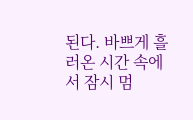된다. 바쁘게 흘러온 시간 속에서 잠시 멈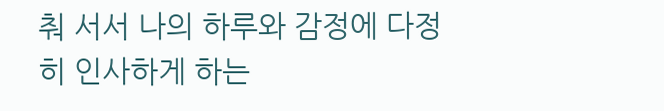춰 서서 나의 하루와 감정에 다정히 인사하게 하는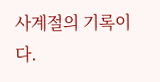사계절의 기록이다.